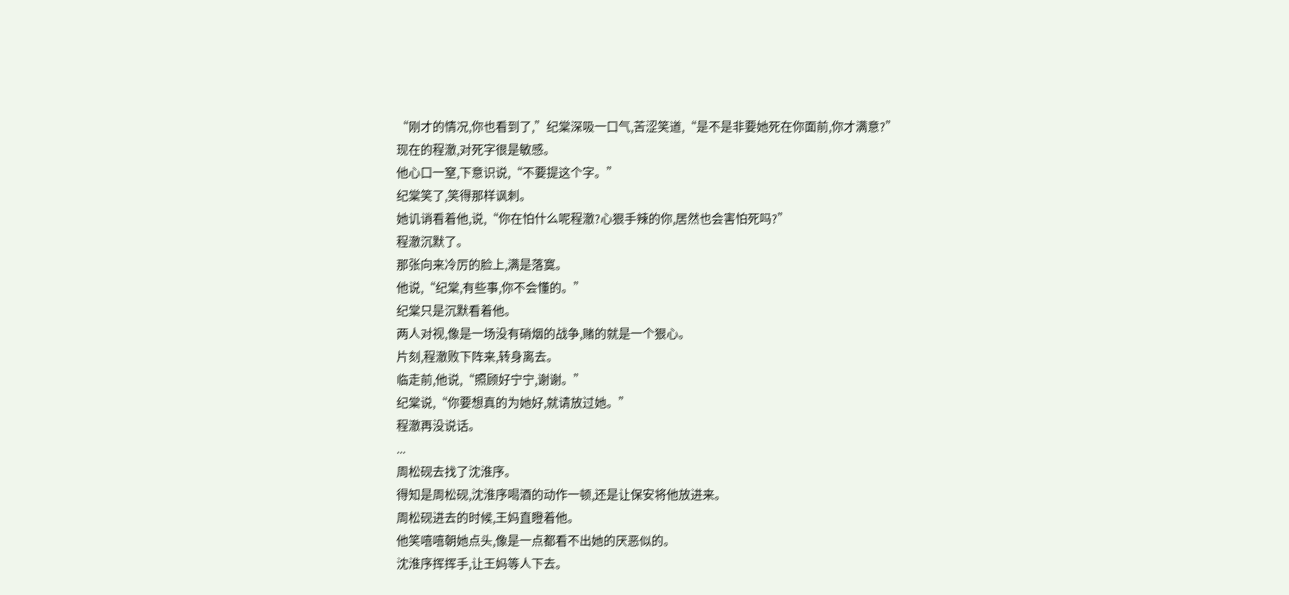“刚才的情况,你也看到了,”纪棠深吸一口气,苦涩笑道,“是不是非要她死在你面前,你才满意?”
现在的程澈,对死字很是敏感。
他心口一窒,下意识说,“不要提这个字。”
纪棠笑了,笑得那样讽刺。
她讥诮看着他,说,“你在怕什么呢程澈?心狠手辣的你,居然也会害怕死吗?”
程澈沉默了。
那张向来冷厉的脸上,满是落寞。
他说,“纪棠,有些事,你不会懂的。”
纪棠只是沉默看着他。
两人对视,像是一场没有硝烟的战争,赌的就是一个狠心。
片刻,程澈败下阵来,转身离去。
临走前,他说,“照顾好宁宁,谢谢。”
纪棠说,“你要想真的为她好,就请放过她。”
程澈再没说话。
...
周松砚去找了沈淮序。
得知是周松砚,沈淮序喝酒的动作一顿,还是让保安将他放进来。
周松砚进去的时候,王妈直瞪着他。
他笑嘻嘻朝她点头,像是一点都看不出她的厌恶似的。
沈淮序挥挥手,让王妈等人下去。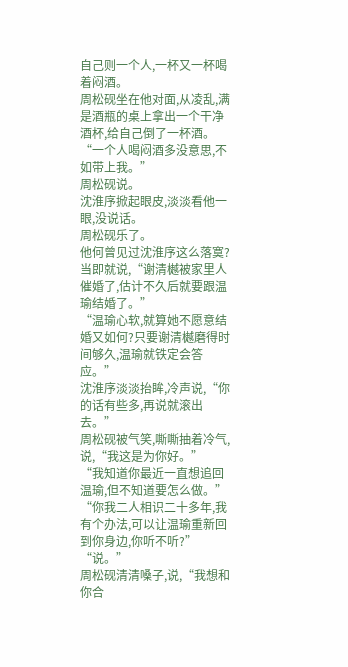自己则一个人,一杯又一杯喝着闷酒。
周松砚坐在他对面,从凌乱,满是酒瓶的桌上拿出一个干净酒杯,给自己倒了一杯酒。
“一个人喝闷酒多没意思,不如带上我。”
周松砚说。
沈淮序掀起眼皮,淡淡看他一眼,没说话。
周松砚乐了。
他何曾见过沈淮序这么落寞?
当即就说,“谢清樾被家里人催婚了,估计不久后就要跟温瑜结婚了。”
“温瑜心软,就算她不愿意结婚又如何?只要谢清樾磨得时间够久,温瑜就铁定会答应。”
沈淮序淡淡抬眸,冷声说,“你的话有些多,再说就滚出去。”
周松砚被气笑,嘶嘶抽着冷气,说,“我这是为你好。”
“我知道你最近一直想追回温瑜,但不知道要怎么做。”
“你我二人相识二十多年,我有个办法,可以让温瑜重新回到你身边,你听不听?”
“说。”
周松砚清清嗓子,说,“我想和你合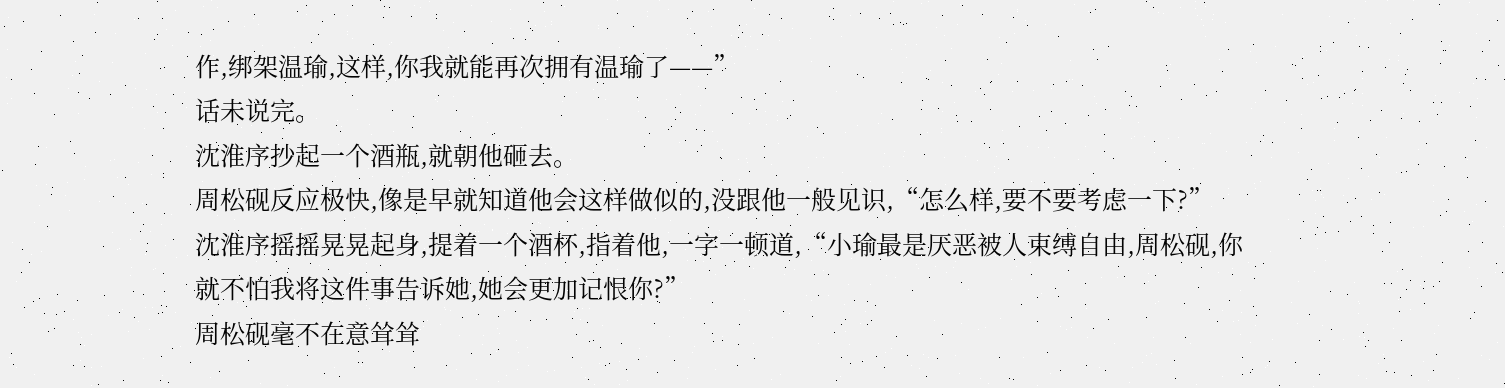作,绑架温瑜,这样,你我就能再次拥有温瑜了——”
话未说完。
沈淮序抄起一个酒瓶,就朝他砸去。
周松砚反应极快,像是早就知道他会这样做似的,没跟他一般见识,“怎么样,要不要考虑一下?”
沈淮序摇摇晃晃起身,提着一个酒杯,指着他,一字一顿道,“小瑜最是厌恶被人束缚自由,周松砚,你就不怕我将这件事告诉她,她会更加记恨你?”
周松砚毫不在意耸耸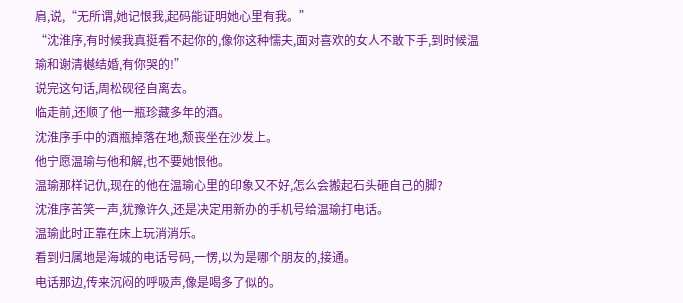肩,说,“无所谓,她记恨我,起码能证明她心里有我。”
“沈淮序,有时候我真挺看不起你的,像你这种懦夫,面对喜欢的女人不敢下手,到时候温瑜和谢清樾结婚,有你哭的!”
说完这句话,周松砚径自离去。
临走前,还顺了他一瓶珍藏多年的酒。
沈淮序手中的酒瓶掉落在地,颓丧坐在沙发上。
他宁愿温瑜与他和解,也不要她恨他。
温瑜那样记仇,现在的他在温瑜心里的印象又不好,怎么会搬起石头砸自己的脚?
沈淮序苦笑一声,犹豫许久,还是决定用新办的手机号给温瑜打电话。
温瑜此时正靠在床上玩消消乐。
看到归属地是海城的电话号码,一愣,以为是哪个朋友的,接通。
电话那边,传来沉闷的呼吸声,像是喝多了似的。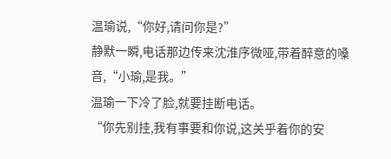温瑜说,“你好,请问你是?”
静默一瞬,电话那边传来沈淮序微哑,带着醉意的嗓音,“小瑜,是我。”
温瑜一下冷了脸,就要挂断电话。
“你先别挂,我有事要和你说,这关乎着你的安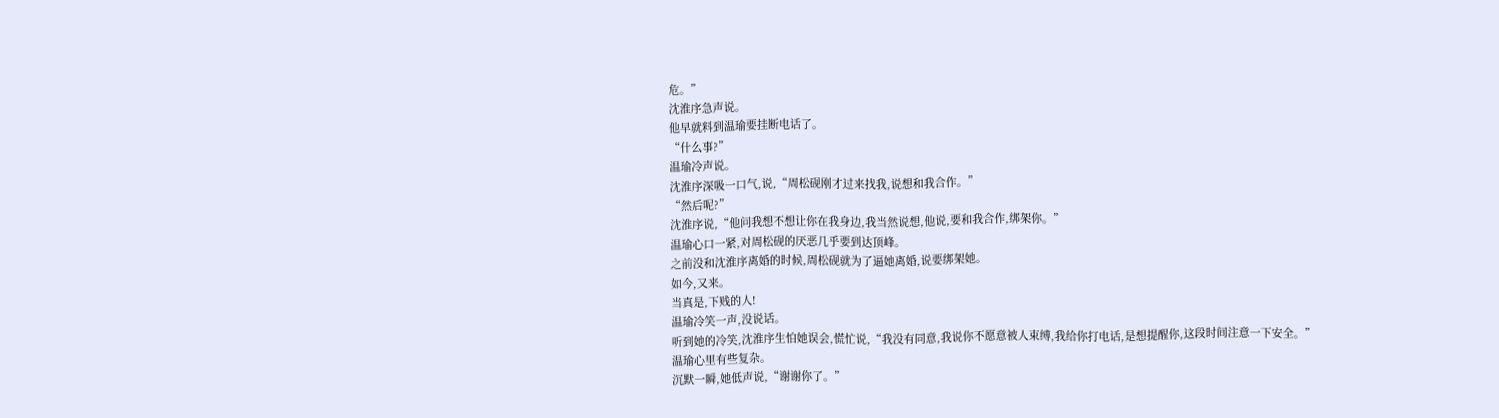危。”
沈淮序急声说。
他早就料到温瑜要挂断电话了。
“什么事?”
温瑜冷声说。
沈淮序深吸一口气,说,“周松砚刚才过来找我,说想和我合作。”
“然后呢?”
沈淮序说,“他问我想不想让你在我身边,我当然说想,他说,要和我合作,绑架你。”
温瑜心口一紧,对周松砚的厌恶几乎要到达顶峰。
之前没和沈淮序离婚的时候,周松砚就为了逼她离婚,说要绑架她。
如今,又来。
当真是,下贱的人!
温瑜冷笑一声,没说话。
听到她的冷笑,沈淮序生怕她误会,慌忙说,“我没有同意,我说你不愿意被人束缚,我给你打电话,是想提醒你,这段时间注意一下安全。”
温瑜心里有些复杂。
沉默一瞬,她低声说,“谢谢你了。”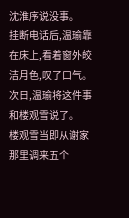沈淮序说没事。
挂断电话后,温瑜靠在床上,看着窗外皎洁月色,叹了口气。
次日,温瑜将这件事和楼观雪说了。
楼观雪当即从谢家那里调来五个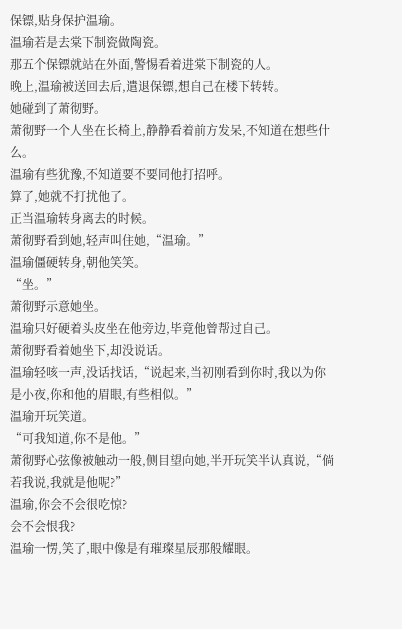保镖,贴身保护温瑜。
温瑜若是去棠下制瓷做陶瓷。
那五个保镖就站在外面,警惕看着进棠下制瓷的人。
晚上,温瑜被送回去后,遣退保镖,想自己在楼下转转。
她碰到了萧彻野。
萧彻野一个人坐在长椅上,静静看着前方发呆,不知道在想些什么。
温瑜有些犹豫,不知道要不要同他打招呼。
算了,她就不打扰他了。
正当温瑜转身离去的时候。
萧彻野看到她,轻声叫住她,“温瑜。”
温瑜僵硬转身,朝他笑笑。
“坐。”
萧彻野示意她坐。
温瑜只好硬着头皮坐在他旁边,毕竟他曾帮过自己。
萧彻野看着她坐下,却没说话。
温瑜轻咳一声,没话找话,“说起来,当初刚看到你时,我以为你是小夜,你和他的眉眼,有些相似。”
温瑜开玩笑道。
“可我知道,你不是他。”
萧彻野心弦像被触动一般,侧目望向她,半开玩笑半认真说,“倘若我说,我就是他呢?”
温瑜,你会不会很吃惊?
会不会恨我?
温瑜一愣,笑了,眼中像是有璀璨星辰那般耀眼。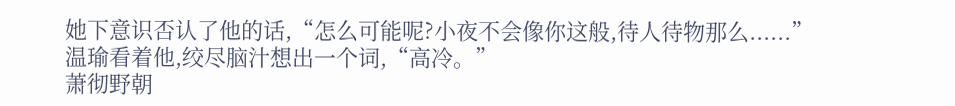她下意识否认了他的话,“怎么可能呢?小夜不会像你这般,待人待物那么......”
温瑜看着他,绞尽脑汁想出一个词,“高冷。”
萧彻野朝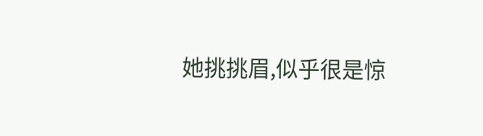她挑挑眉,似乎很是惊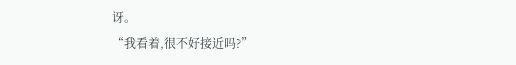讶。
“我看着,很不好接近吗?”